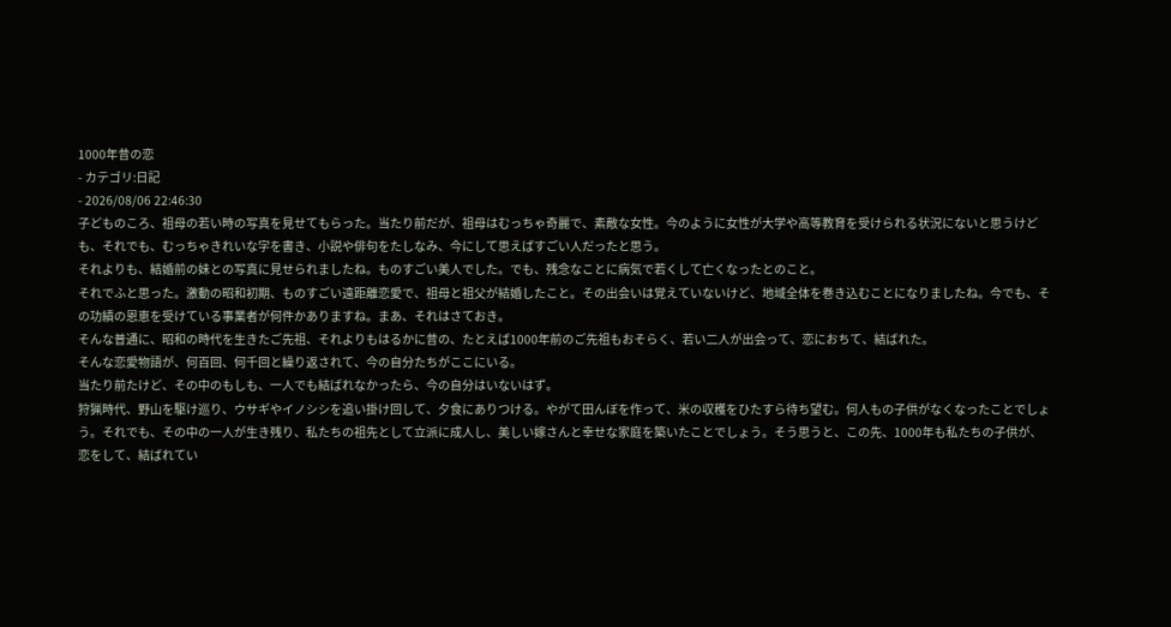1000年昔の恋
- カテゴリ:日記
- 2026/08/06 22:46:30
子どものころ、祖母の若い時の写真を見せてもらった。当たり前だが、祖母はむっちゃ奇麗で、素敵な女性。今のように女性が大学や高等教育を受けられる状況にないと思うけども、それでも、むっちゃきれいな字を書き、小説や俳句をたしなみ、今にして思えばすごい人だったと思う。
それよりも、結婚前の妹との写真に見せられましたね。ものすごい美人でした。でも、残念なことに病気で若くして亡くなったとのこと。
それでふと思った。激動の昭和初期、ものすごい遠距離恋愛で、祖母と祖父が結婚したこと。その出会いは覚えていないけど、地域全体を巻き込むことになりましたね。今でも、その功績の恩恵を受けている事業者が何件かありますね。まあ、それはさておき。
そんな普通に、昭和の時代を生きたご先祖、それよりもはるかに昔の、たとえば1000年前のご先祖もおそらく、若い二人が出会って、恋におちて、結ばれた。
そんな恋愛物語が、何百回、何千回と繰り返されて、今の自分たちがここにいる。
当たり前たけど、その中のもしも、一人でも結ばれなかったら、今の自分はいないはず。
狩猟時代、野山を駆け巡り、ウサギやイノシシを追い掛け回して、夕食にありつける。やがて田んぼを作って、米の収穫をひたすら待ち望む。何人もの子供がなくなったことでしょう。それでも、その中の一人が生き残り、私たちの祖先として立派に成人し、美しい嫁さんと幸せな家庭を築いたことでしょう。そう思うと、この先、1000年も私たちの子供が、恋をして、結ばれてい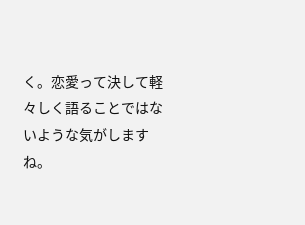く。恋愛って決して軽々しく語ることではないような気がしますね。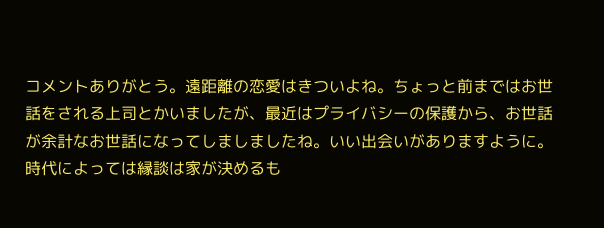コメントありがとう。遠距離の恋愛はきついよね。ちょっと前まではお世話をされる上司とかいましたが、最近はプライバシーの保護から、お世話が余計なお世話になってしましましたね。いい出会いがありますように。
時代によっては縁談は家が決めるも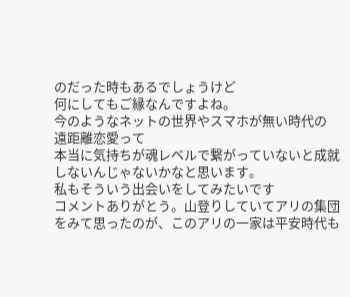のだった時もあるでしょうけど
何にしてもご縁なんですよね。
今のようなネットの世界やスマホが無い時代の
遠距離恋愛って
本当に気持ちが魂レベルで繋がっていないと成就しないんじゃないかなと思います。
私もそういう出会いをしてみたいです
コメントありがとう。山登りしていてアリの集団をみて思ったのが、このアリの一家は平安時代も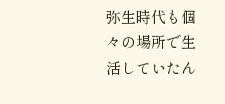弥生時代も個々の場所で生活していたん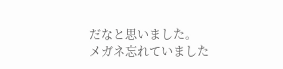だなと思いました。
メガネ忘れていました